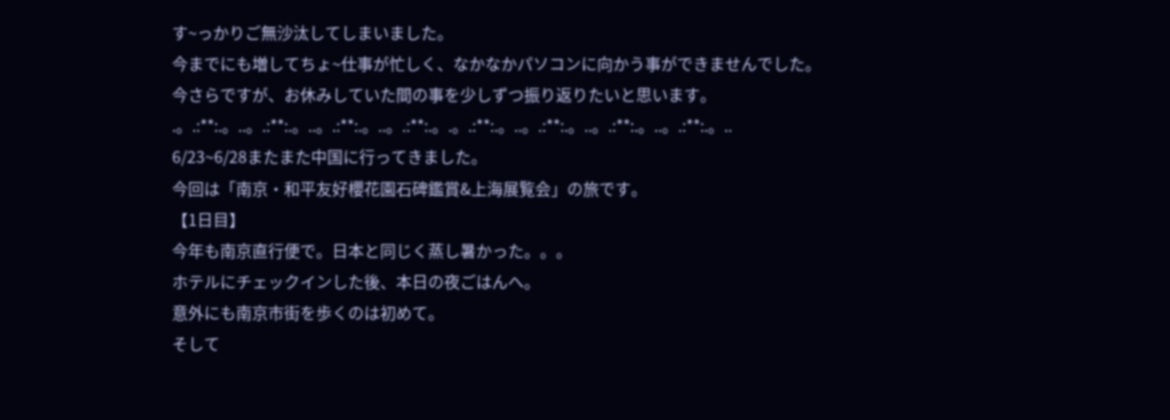す~っかりご無沙汰してしまいました。
今までにも増してちょ~仕事が忙しく、なかなかパソコンに向かう事ができませんでした。
今さらですが、お休みしていた間の事を少しずつ振り返りたいと思います。
.。.:**:.。..。.:**:.。..。.:**:.。..。.:**:.。.。.:**:.。..。.:**:.。..。.:**:.。..。.:**:.。..
6/23~6/28またまた中国に行ってきました。
今回は「南京・和平友好櫻花園石碑鑑賞&上海展覧会」の旅です。
【1日目】
今年も南京直行便で。日本と同じく蒸し暑かった。。。
ホテルにチェックインした後、本日の夜ごはんへ。
意外にも南京市街を歩くのは初めて。
そして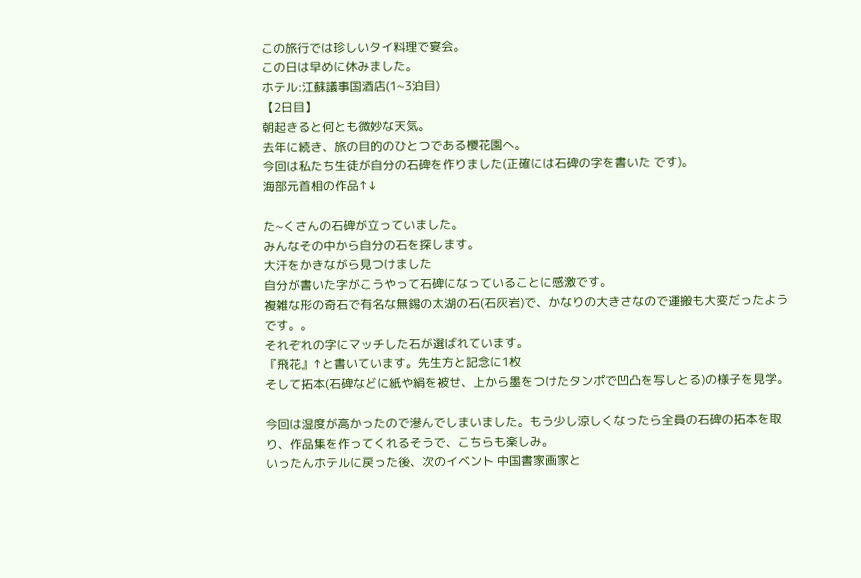この旅行では珍しいタイ料理で宴会。
この日は早めに休みました。
ホテル:江蘇議事国酒店(1~3泊目)
【2日目】
朝起きると何とも微妙な天気。
去年に続き、旅の目的のひとつである櫻花園へ。
今回は私たち生徒が自分の石碑を作りました(正確には石碑の字を書いた です)。
海部元首相の作品↑↓

た~くさんの石碑が立っていました。
みんなその中から自分の石を探します。
大汗をかきながら見つけました
自分が書いた字がこうやって石碑になっていることに感激です。
複雑な形の奇石で有名な無錫の太湖の石(石灰岩)で、かなりの大きさなので運搬も大変だったようです。。
それぞれの字にマッチした石が選ばれています。
『飛花』↑と書いています。先生方と記念に1枚
そして拓本(石碑などに紙や絹を被せ、上から墨をつけたタンポで凹凸を写しとる)の様子を見学。

今回は湿度が高かったので滲んでしまいました。もう少し涼しくなったら全員の石碑の拓本を取り、作品集を作ってくれるそうで、こちらも楽しみ。
いったんホテルに戻った後、次のイベント 中国書家画家と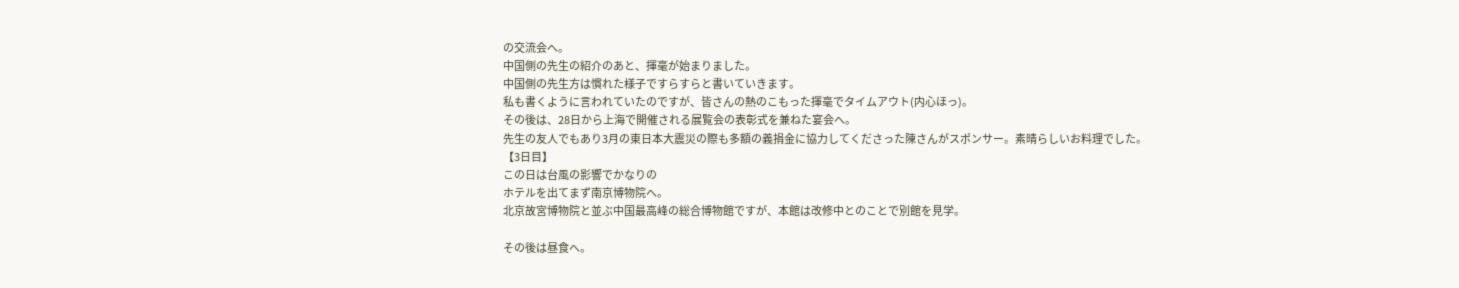の交流会へ。
中国側の先生の紹介のあと、揮毫が始まりました。
中国側の先生方は慣れた様子ですらすらと書いていきます。
私も書くように言われていたのですが、皆さんの熱のこもった揮毫でタイムアウト(内心ほっ)。
その後は、28日から上海で開催される展覧会の表彰式を兼ねた宴会へ。
先生の友人でもあり3月の東日本大震災の際も多額の義捐金に協力してくださった陳さんがスポンサー。素晴らしいお料理でした。
【3日目】
この日は台風の影響でかなりの
ホテルを出てまず南京博物院へ。
北京故宮博物院と並ぶ中国最高峰の総合博物館ですが、本館は改修中とのことで別館を見学。

その後は昼食へ。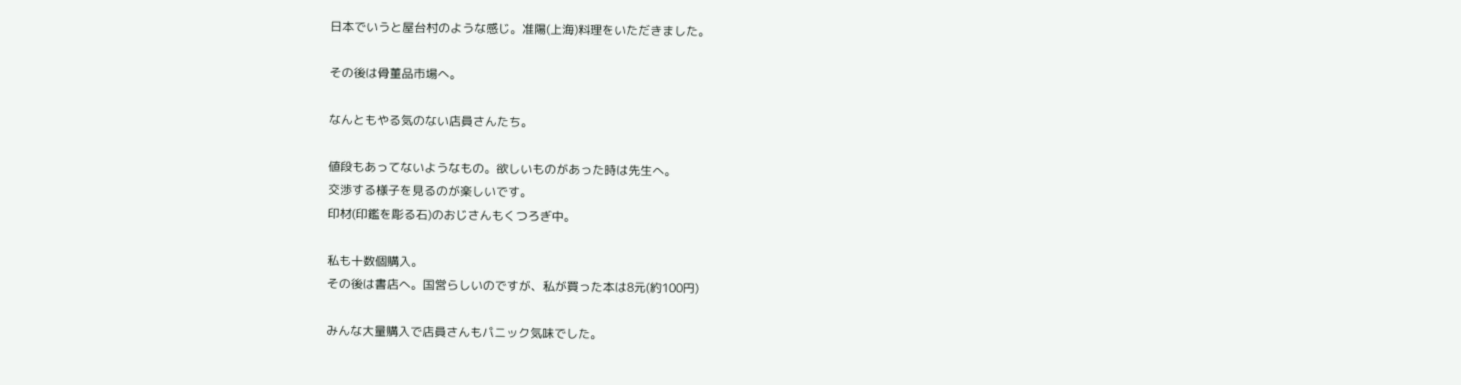日本でいうと屋台村のような感じ。准陽(上海)料理をいただきました。

その後は骨董品市場へ。

なんともやる気のない店員さんたち。

値段もあってないようなもの。欲しいものがあった時は先生へ。
交渉する様子を見るのが楽しいです。
印材(印鑑を彫る石)のおじさんもくつろぎ中。

私も十数個購入。
その後は書店へ。国営らしいのですが、私が買った本は8元(約100円)

みんな大量購入で店員さんもパニック気味でした。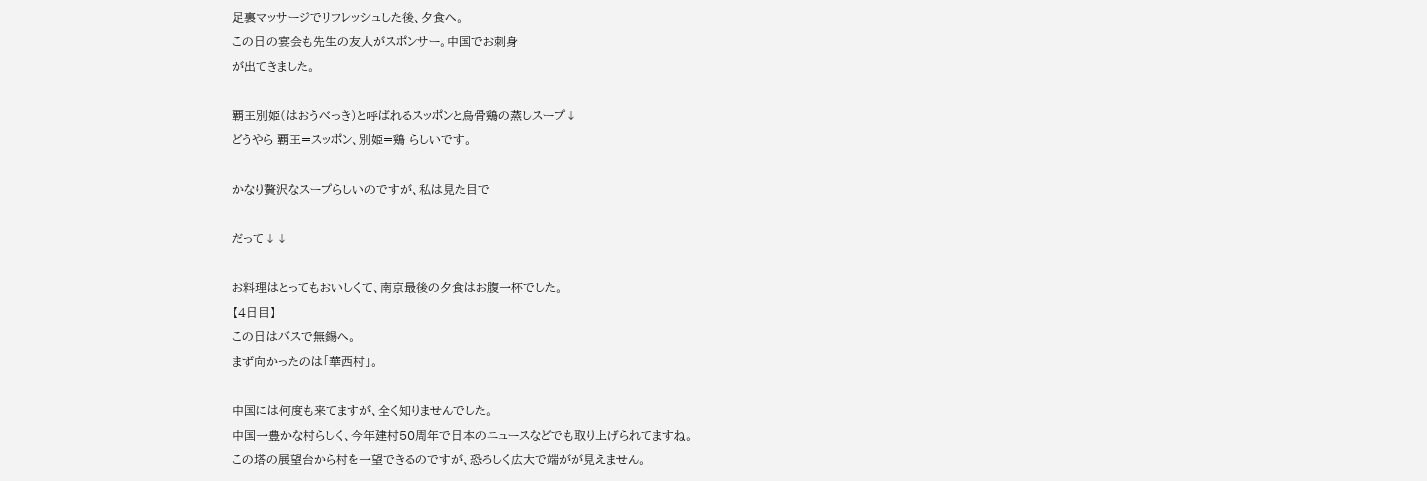足裏マッサージでリフレッシュした後、夕食へ。
この日の宴会も先生の友人がスポンサー。中国でお刺身
が出てきました。

覇王別姫(はおうべっき)と呼ばれるスッポンと烏骨鶏の蒸しスープ↓
どうやら 覇王=スッポン、別姫=鶏 らしいです。

かなり贅沢なスープらしいのですが、私は見た目で

だって↓↓

お料理はとってもおいしくて、南京最後の夕食はお腹一杯でした。
【4日目】
この日はバスで無錫へ。
まず向かったのは「華西村」。

中国には何度も来てますが、全く知りませんでした。
中国一豊かな村らしく、今年建村50周年で日本のニュースなどでも取り上げられてますね。
この塔の展望台から村を一望できるのですが、恐ろしく広大で端がが見えません。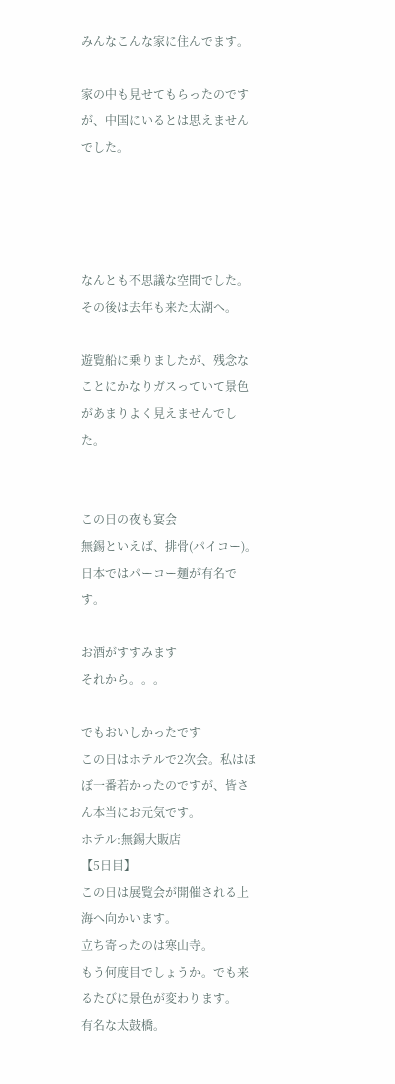みんなこんな家に住んでます。

家の中も見せてもらったのですが、中国にいるとは思えませんでした。




なんとも不思議な空間でした。
その後は去年も来た太湖へ。

遊覧船に乗りましたが、残念なことにかなりガスっていて景色があまりよく見えませんでした。


この日の夜も宴会
無錫といえば、排骨(パイコー)。日本ではパーコー麺が有名です。

お酒がすすみます
それから。。。

でもおいしかったです
この日はホテルで2次会。私はほぼ一番若かったのですが、皆さん本当にお元気です。
ホテル:無錫大販店
【5日目】
この日は展覧会が開催される上海へ向かいます。
立ち寄ったのは寒山寺。
もう何度目でしょうか。でも来るたびに景色が変わります。
有名な太鼓橋。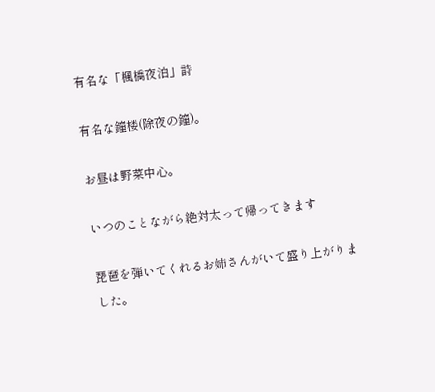有名な「楓橋夜泊」詩

有名な鐘楼(除夜の鐘)。

お昼は野菜中心。

いつのことながら絶対太って帰ってきます

琵琶を弾いてくれるお姉さんがいて盛り上がりました。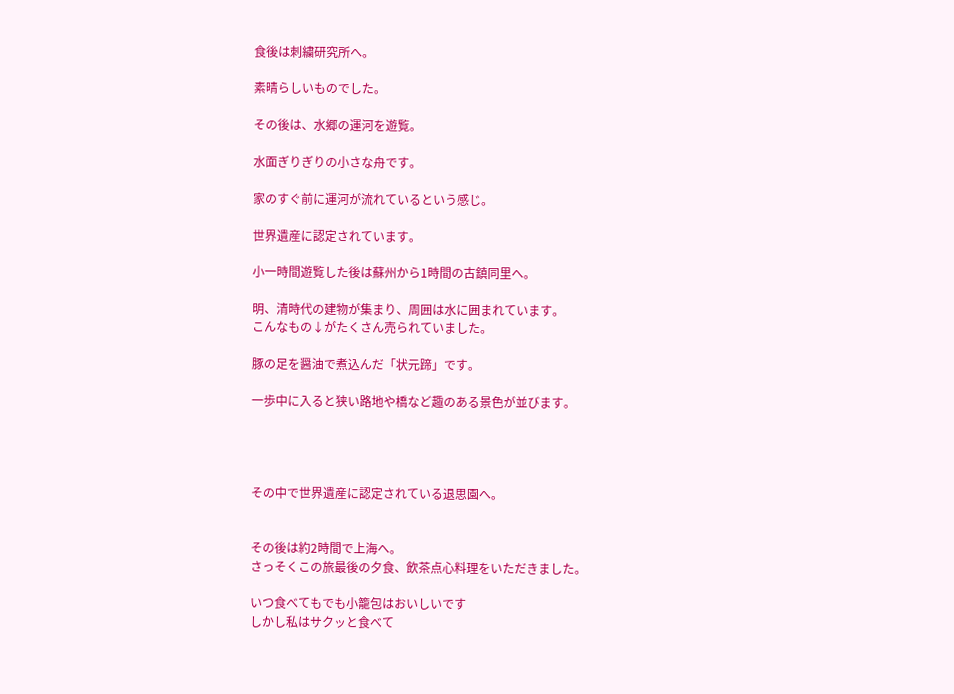食後は刺繍研究所へ。

素晴らしいものでした。

その後は、水郷の運河を遊覧。

水面ぎりぎりの小さな舟です。

家のすぐ前に運河が流れているという感じ。

世界遺産に認定されています。

小一時間遊覧した後は蘇州から1時間の古鎮同里へ。

明、清時代の建物が集まり、周囲は水に囲まれています。
こんなもの↓がたくさん売られていました。

豚の足を醤油で煮込んだ「状元蹄」です。

一歩中に入ると狭い路地や橋など趣のある景色が並びます。




その中で世界遺産に認定されている退思園へ。


その後は約2時間で上海へ。
さっそくこの旅最後の夕食、飲茶点心料理をいただきました。

いつ食べてもでも小籠包はおいしいです
しかし私はサクッと食べて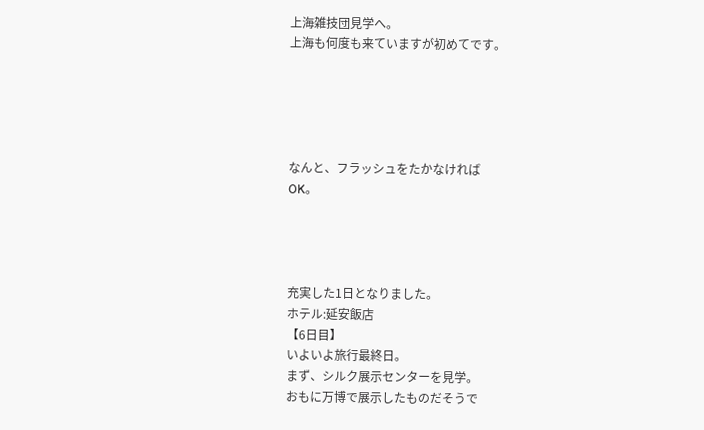上海雑技団見学へ。
上海も何度も来ていますが初めてです。





なんと、フラッシュをたかなければ
OK。




充実した1日となりました。
ホテル:延安飯店
【6日目】
いよいよ旅行最終日。
まず、シルク展示センターを見学。
おもに万博で展示したものだそうで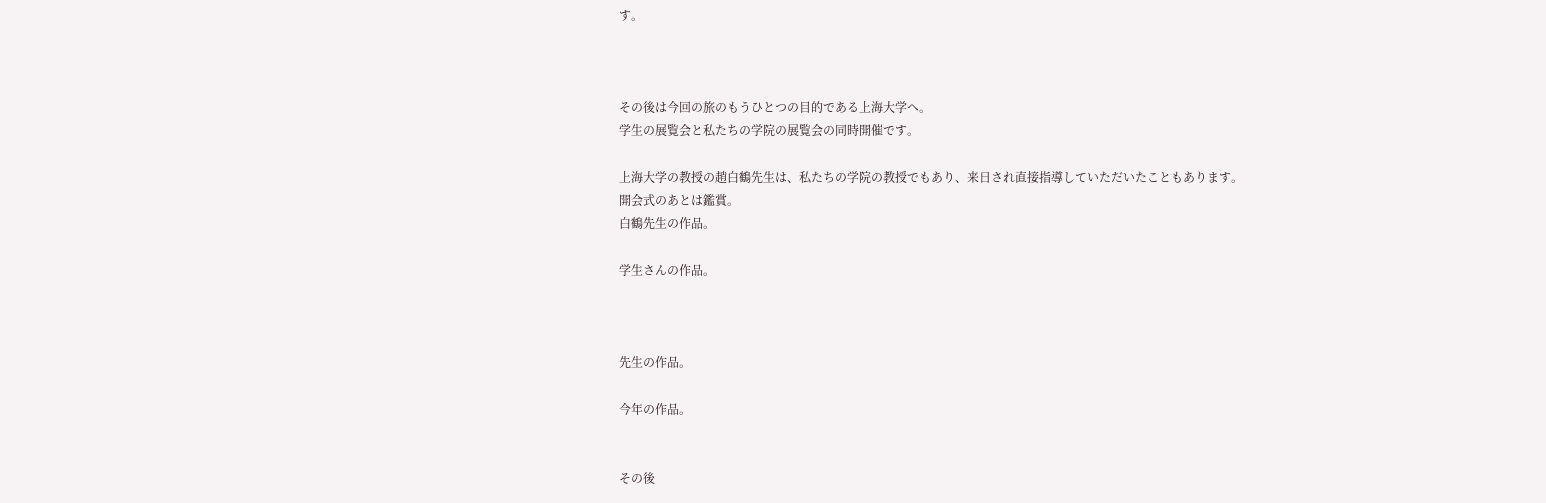す。



その後は今回の旅のもうひとつの目的である上海大学へ。
学生の展覧会と私たちの学院の展覧会の同時開催です。

上海大学の教授の趙白鶴先生は、私たちの学院の教授でもあり、来日され直接指導していただいたこともあります。
開会式のあとは鑑賞。
白鶴先生の作品。

学生さんの作品。



先生の作品。

今年の作品。


その後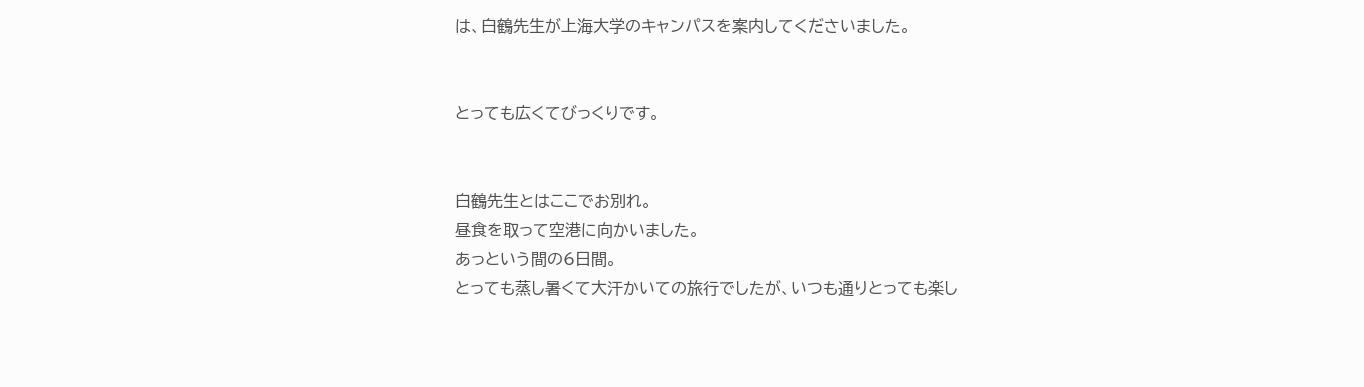は、白鶴先生が上海大学のキャンパスを案内してくださいました。


とっても広くてびっくりです。


白鶴先生とはここでお別れ。
昼食を取って空港に向かいました。
あっという間の6日間。
とっても蒸し暑くて大汗かいての旅行でしたが、いつも通りとっても楽し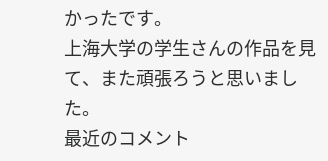かったです。
上海大学の学生さんの作品を見て、また頑張ろうと思いました。
最近のコメント